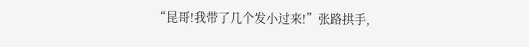“昆哥!我带了几个发小过来!”张路拱手,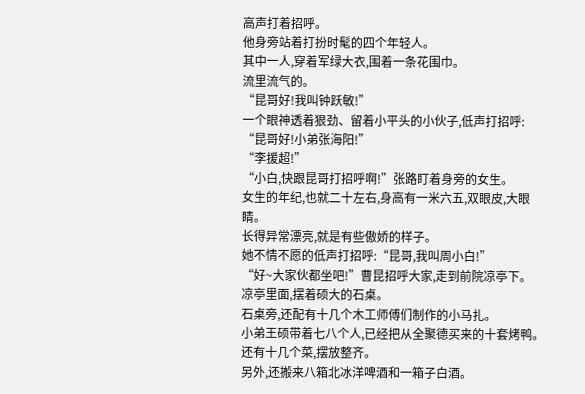高声打着招呼。
他身旁站着打扮时髦的四个年轻人。
其中一人,穿着军绿大衣,围着一条花围巾。
流里流气的。
“昆哥好!我叫钟跃敏!”
一个眼神透着狠劲、留着小平头的小伙子,低声打招呼:
“昆哥好!小弟张海阳!”
“李援超!”
“小白,快跟昆哥打招呼啊!”张路盯着身旁的女生。
女生的年纪,也就二十左右,身高有一米六五,双眼皮,大眼睛。
长得异常漂亮,就是有些傲娇的样子。
她不情不愿的低声打招呼:“昆哥,我叫周小白!”
“好~大家伙都坐吧!”曹昆招呼大家,走到前院凉亭下。
凉亭里面,摆着硕大的石桌。
石桌旁,还配有十几个木工师傅们制作的小马扎。
小弟王硕带着七八个人,已经把从全聚德买来的十套烤鸭。
还有十几个菜,摆放整齐。
另外,还搬来八箱北冰洋啤酒和一箱子白酒。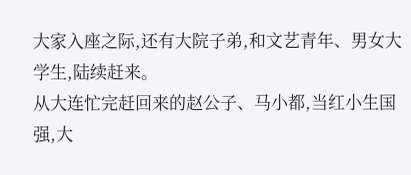大家入座之际,还有大院子弟,和文艺青年、男女大学生,陆续赶来。
从大连忙完赶回来的赵公子、马小都,当红小生国强,大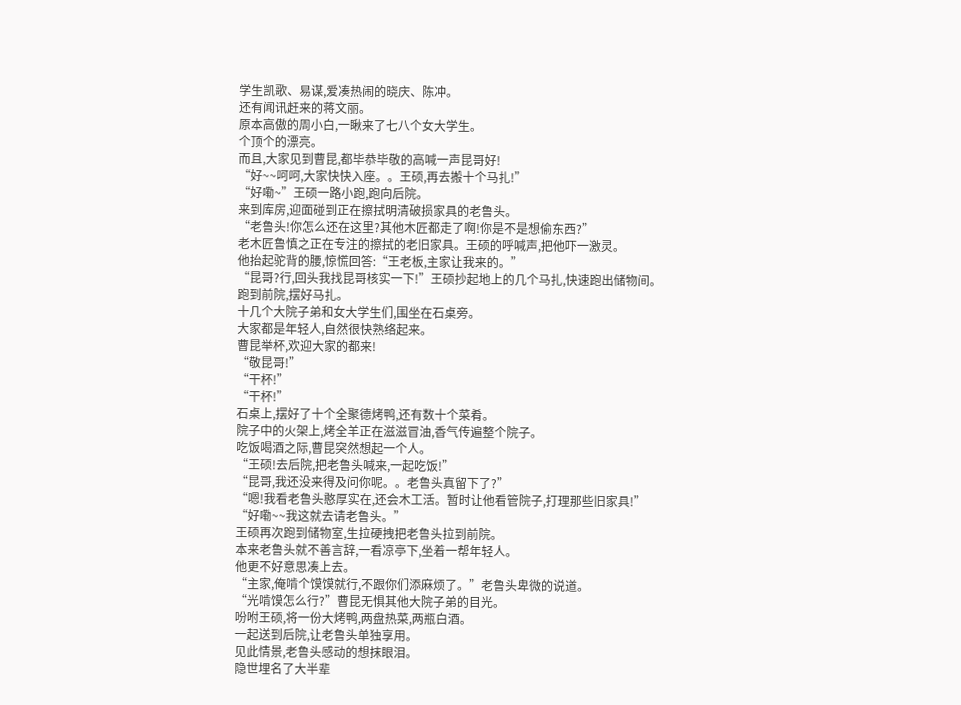学生凯歌、易谋,爱凑热闹的晓庆、陈冲。
还有闻讯赶来的蒋文丽。
原本高傲的周小白,一瞅来了七八个女大学生。
个顶个的漂亮。
而且,大家见到曹昆,都毕恭毕敬的高喊一声昆哥好!
“好~~呵呵,大家快快入座。。王硕,再去搬十个马扎!”
“好嘞~”王硕一路小跑,跑向后院。
来到库房,迎面碰到正在擦拭明清破损家具的老鲁头。
“老鲁头!你怎么还在这里?其他木匠都走了啊!你是不是想偷东西?”
老木匠鲁慎之正在专注的擦拭的老旧家具。王硕的呼喊声,把他吓一激灵。
他抬起驼背的腰,惊慌回答:“王老板,主家让我来的。”
“昆哥?行,回头我找昆哥核实一下!”王硕抄起地上的几个马扎,快速跑出储物间。
跑到前院,摆好马扎。
十几个大院子弟和女大学生们,围坐在石桌旁。
大家都是年轻人,自然很快熟络起来。
曹昆举杯,欢迎大家的都来!
“敬昆哥!”
“干杯!”
“干杯!”
石桌上,摆好了十个全聚德烤鸭,还有数十个菜肴。
院子中的火架上,烤全羊正在滋滋冒油,香气传遍整个院子。
吃饭喝酒之际,曹昆突然想起一个人。
“王硕!去后院,把老鲁头喊来,一起吃饭!”
“昆哥,我还没来得及问你呢。。老鲁头真留下了?”
“嗯!我看老鲁头憨厚实在,还会木工活。暂时让他看管院子,打理那些旧家具!”
“好嘞~~我这就去请老鲁头。”
王硕再次跑到储物室,生拉硬拽把老鲁头拉到前院。
本来老鲁头就不善言辞,一看凉亭下,坐着一帮年轻人。
他更不好意思凑上去。
“主家,俺啃个馍馍就行,不跟你们添麻烦了。”老鲁头卑微的说道。
“光啃馍怎么行?”曹昆无惧其他大院子弟的目光。
吩咐王硕,将一份大烤鸭,两盘热菜,两瓶白酒。
一起送到后院,让老鲁头单独享用。
见此情景,老鲁头感动的想抹眼泪。
隐世埋名了大半辈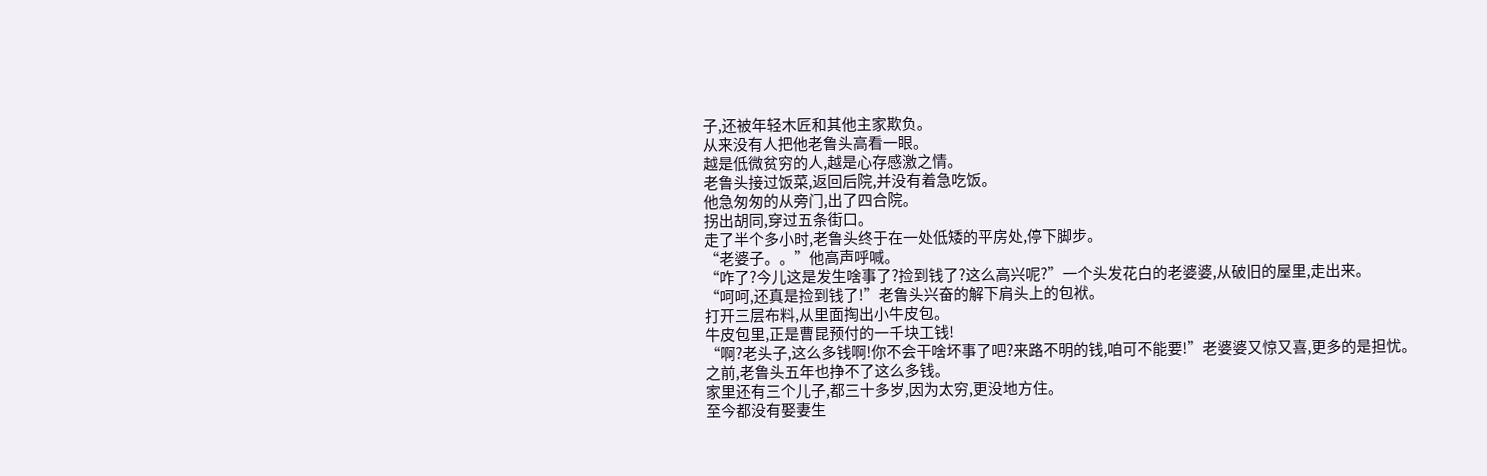子,还被年轻木匠和其他主家欺负。
从来没有人把他老鲁头高看一眼。
越是低微贫穷的人,越是心存感激之情。
老鲁头接过饭菜,返回后院,并没有着急吃饭。
他急匆匆的从旁门,出了四合院。
拐出胡同,穿过五条街口。
走了半个多小时,老鲁头终于在一处低矮的平房处,停下脚步。
“老婆子。。”他高声呼喊。
“咋了?今儿这是发生啥事了?捡到钱了?这么高兴呢?”一个头发花白的老婆婆,从破旧的屋里,走出来。
“呵呵,还真是捡到钱了!”老鲁头兴奋的解下肩头上的包袱。
打开三层布料,从里面掏出小牛皮包。
牛皮包里,正是曹昆预付的一千块工钱!
“啊?老头子,这么多钱啊!你不会干啥坏事了吧?来路不明的钱,咱可不能要!”老婆婆又惊又喜,更多的是担忧。
之前,老鲁头五年也挣不了这么多钱。
家里还有三个儿子,都三十多岁,因为太穷,更没地方住。
至今都没有娶妻生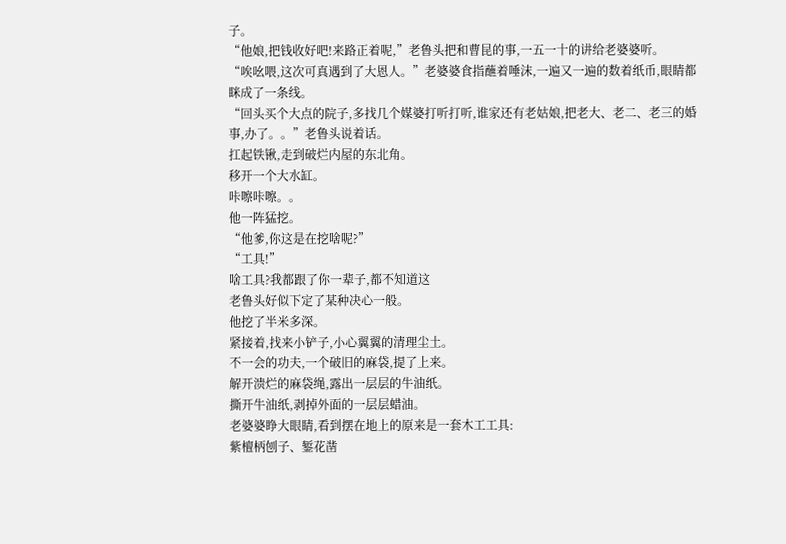子。
“他娘,把钱收好吧!来路正着呢,”老鲁头把和曹昆的事,一五一十的讲给老婆婆听。
“唉吆喂,这次可真遇到了大恩人。”老婆婆食指蘸着唾沫,一遍又一遍的数着纸币,眼睛都眯成了一条线。
“回头买个大点的院子,多找几个媒婆打听打听,谁家还有老姑娘,把老大、老二、老三的婚事,办了。。”老鲁头说着话。
扛起铁锹,走到破烂内屋的东北角。
移开一个大水缸。
咔嚓咔嚓。。
他一阵猛挖。
“他爹,你这是在挖啥呢?”
“工具!”
啥工具?我都跟了你一辈子,都不知道这
老鲁头好似下定了某种决心一般。
他挖了半米多深。
紧接着,找来小铲子,小心翼翼的清理尘土。
不一会的功夫,一个破旧的麻袋,提了上来。
解开溃烂的麻袋绳,露出一层层的牛油纸。
撕开牛油纸,剥掉外面的一层层蜡油。
老婆婆睁大眼睛,看到摆在地上的原来是一套木工工具:
紫檀柄刨子、錾花凿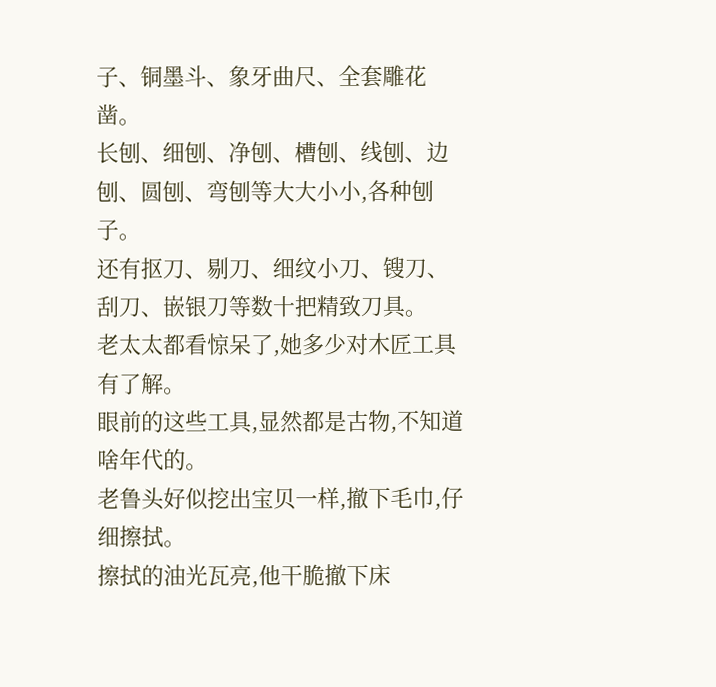子、铜墨斗、象牙曲尺、全套雕花凿。
长刨、细刨、净刨、槽刨、线刨、边刨、圆刨、弯刨等大大小小,各种刨子。
还有抠刀、剔刀、细纹小刀、锼刀、刮刀、嵌银刀等数十把精致刀具。
老太太都看惊呆了,她多少对木匠工具有了解。
眼前的这些工具,显然都是古物,不知道啥年代的。
老鲁头好似挖出宝贝一样,撤下毛巾,仔细擦拭。
擦拭的油光瓦亮,他干脆撤下床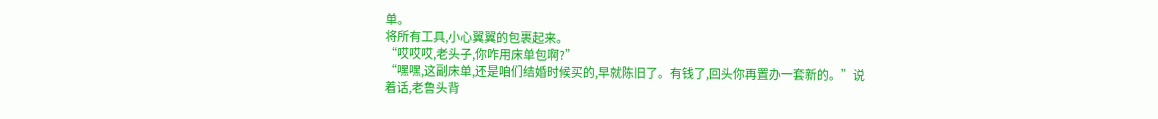单。
将所有工具,小心翼翼的包裹起来。
“哎哎哎,老头子,你咋用床单包啊?”
“嘿嘿,这副床单,还是咱们结婚时候买的,早就陈旧了。有钱了,回头你再置办一套新的。”说着话,老鲁头背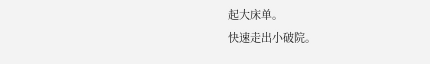起大床单。
快速走出小破院。